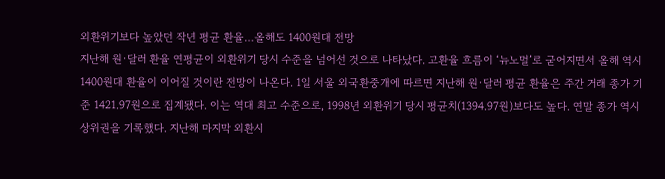외환위기보다 높았던 작년 평균 환율…올해도 1400원대 전망
지난해 원·달러 환율 연평균이 외환위기 당시 수준을 넘어선 것으로 나타났다. 고환율 흐름이 ‘뉴노멀’로 굳어지면서 올해 역시 1400원대 환율이 이어질 것이란 전망이 나온다. 1일 서울 외국환중개에 따르면 지난해 원·달러 평균 환율은 주간 거래 종가 기준 1421.97원으로 집계됐다. 이는 역대 최고 수준으로, 1998년 외환위기 당시 평균치(1394.97원)보다도 높다. 연말 종가 역시 상위권을 기록했다. 지난해 마지막 외환시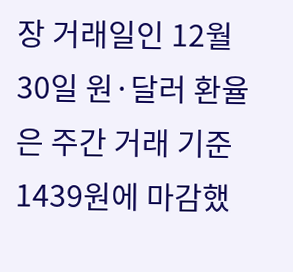장 거래일인 12월30일 원·달러 환율은 주간 거래 기준 1439원에 마감했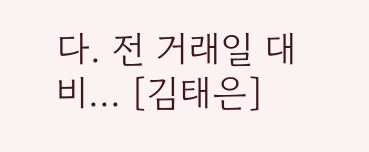다. 전 거래일 대비... [김태은]